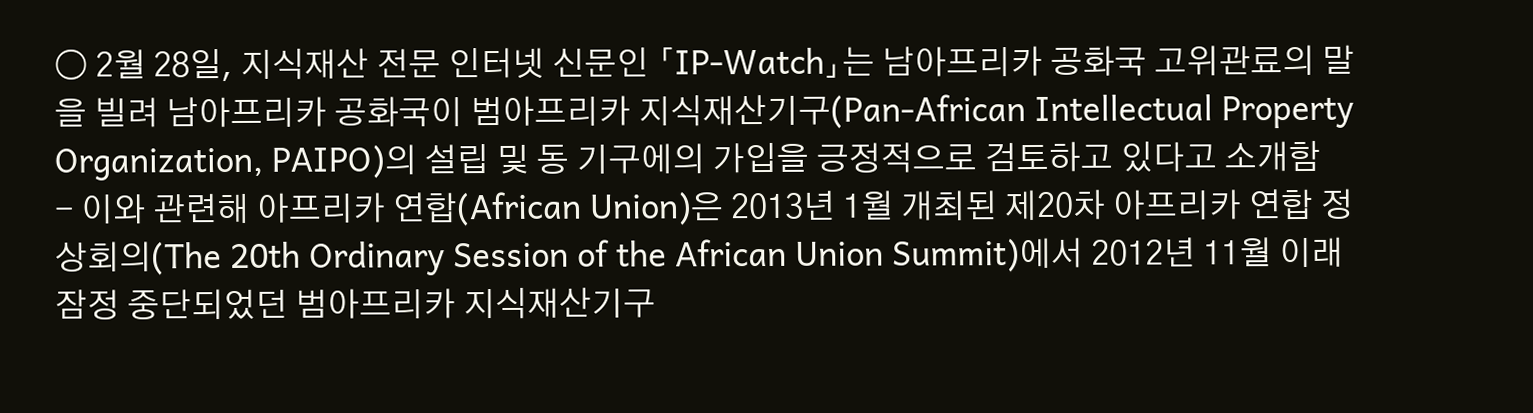〇 2월 28일, 지식재산 전문 인터넷 신문인 「IP-Watch」는 남아프리카 공화국 고위관료의 말을 빌려 남아프리카 공화국이 범아프리카 지식재산기구(Pan-African Intellectual Property Organization, PAIPO)의 설립 및 동 기구에의 가입을 긍정적으로 검토하고 있다고 소개함
- 이와 관련해 아프리카 연합(African Union)은 2013년 1월 개최된 제20차 아프리카 연합 정상회의(The 20th Ordinary Session of the African Union Summit)에서 2012년 11월 이래 잠정 중단되었던 범아프리카 지식재산기구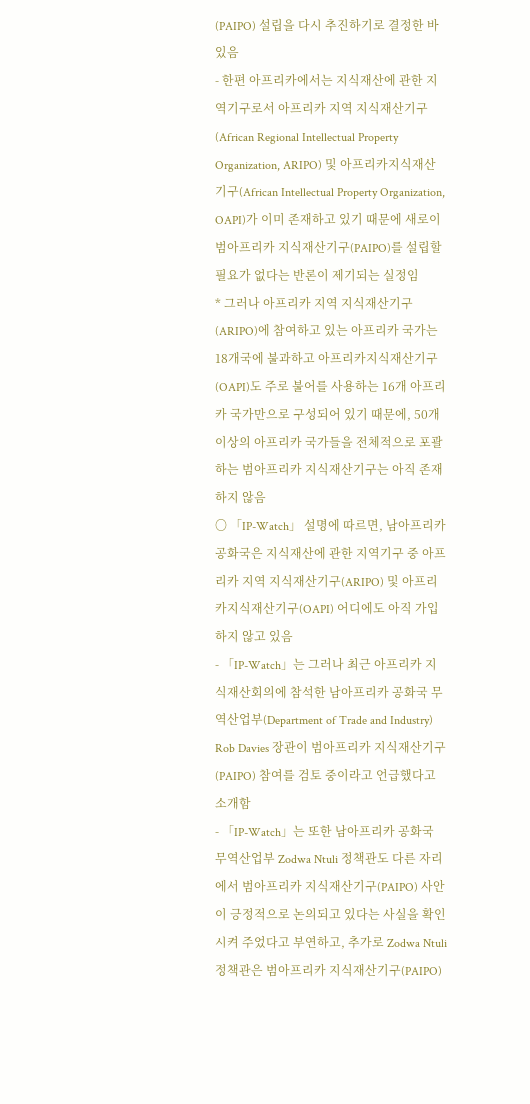(PAIPO) 설립을 다시 추진하기로 결정한 바 있음
- 한편 아프리카에서는 지식재산에 관한 지역기구로서 아프리카 지역 지식재산기구(African Regional Intellectual Property Organization, ARIPO) 및 아프리카지식재산기구(African Intellectual Property Organization, OAPI)가 이미 존재하고 있기 때문에 새로이 범아프리카 지식재산기구(PAIPO)를 설립할 필요가 없다는 반론이 제기되는 실정임
* 그러나 아프리카 지역 지식재산기구(ARIPO)에 참여하고 있는 아프리카 국가는 18개국에 불과하고 아프리카지식재산기구(OAPI)도 주로 불어를 사용하는 16개 아프리카 국가만으로 구성되어 있기 때문에, 50개 이상의 아프리카 국가들을 전체적으로 포괄하는 범아프리카 지식재산기구는 아직 존재하지 않음
〇 「IP-Watch」 설명에 따르면, 남아프리카 공화국은 지식재산에 관한 지역기구 중 아프리카 지역 지식재산기구(ARIPO) 및 아프리카지식재산기구(OAPI) 어디에도 아직 가입하지 않고 있음
- 「IP-Watch」는 그러나 최근 아프리카 지식재산회의에 참석한 남아프리카 공화국 무역산업부(Department of Trade and Industry) Rob Davies 장관이 범아프리카 지식재산기구(PAIPO) 참여를 검토 중이라고 언급했다고 소개함
- 「IP-Watch」는 또한 남아프리카 공화국 무역산업부 Zodwa Ntuli 정책관도 다른 자리에서 범아프리카 지식재산기구(PAIPO) 사안이 긍정적으로 논의되고 있다는 사실을 확인시켜 주었다고 부연하고, 추가로 Zodwa Ntuli 정책관은 범아프리카 지식재산기구(PAIPO)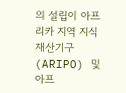의 설립이 아프리카 지역 지식재산기구(ARIPO) 및 아프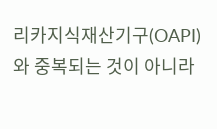리카지식재산기구(OAPI)와 중복되는 것이 아니라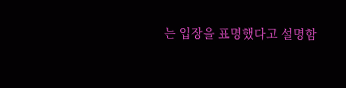는 입장을 표명했다고 설명함